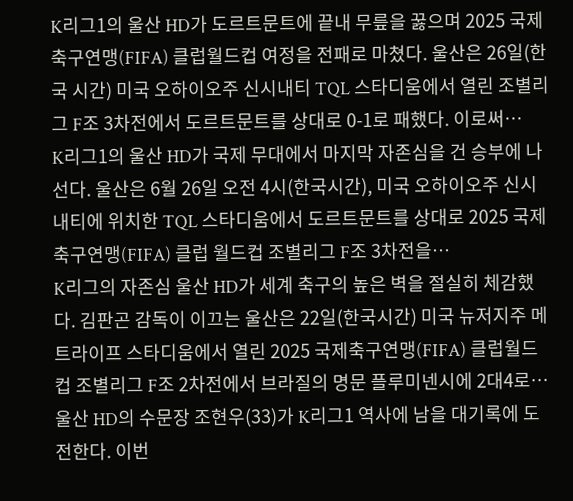K리그1의 울산 HD가 도르트문트에 끝내 무릎을 꿇으며 2025 국제축구연맹(FIFA) 클럽월드컵 여정을 전패로 마쳤다. 울산은 26일(한국 시간) 미국 오하이오주 신시내티 TQL 스타디움에서 열린 조별리그 F조 3차전에서 도르트문트를 상대로 0-1로 패했다. 이로써…
K리그1의 울산 HD가 국제 무대에서 마지막 자존심을 건 승부에 나선다. 울산은 6월 26일 오전 4시(한국시간), 미국 오하이오주 신시내티에 위치한 TQL 스타디움에서 도르트문트를 상대로 2025 국제축구연맹(FIFA) 클럽 월드컵 조별리그 F조 3차전을…
K리그의 자존심 울산 HD가 세계 축구의 높은 벽을 절실히 체감했다. 김판곤 감독이 이끄는 울산은 22일(한국시간) 미국 뉴저지주 메트라이프 스타디움에서 열린 2025 국제축구연맹(FIFA) 클럽월드컵 조별리그 F조 2차전에서 브라질의 명문 플루미넨시에 2대4로…
울산 HD의 수문장 조현우(33)가 K리그1 역사에 남을 대기록에 도전한다. 이번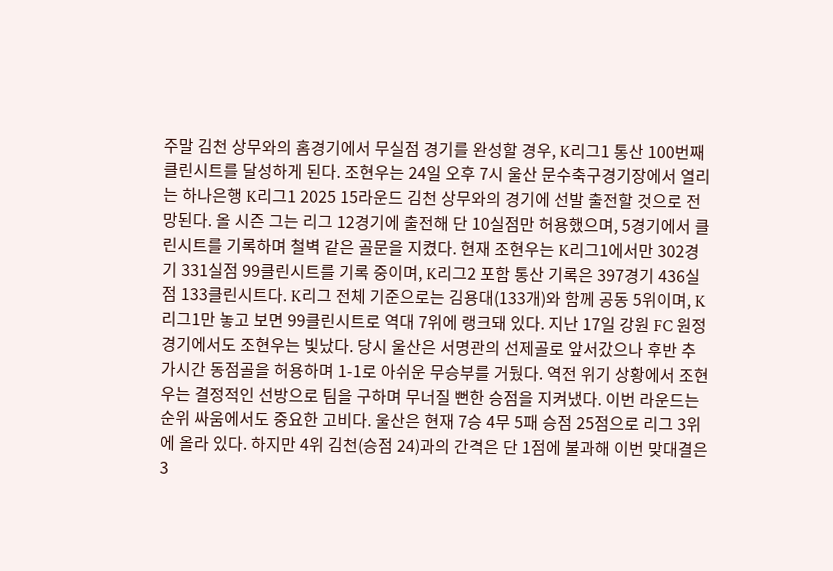주말 김천 상무와의 홈경기에서 무실점 경기를 완성할 경우, K리그1 통산 100번째 클린시트를 달성하게 된다. 조현우는 24일 오후 7시 울산 문수축구경기장에서 열리는 하나은행 K리그1 2025 15라운드 김천 상무와의 경기에 선발 출전할 것으로 전망된다. 올 시즌 그는 리그 12경기에 출전해 단 10실점만 허용했으며, 5경기에서 클린시트를 기록하며 철벽 같은 골문을 지켰다. 현재 조현우는 K리그1에서만 302경기 331실점 99클린시트를 기록 중이며, K리그2 포함 통산 기록은 397경기 436실점 133클린시트다. K리그 전체 기준으로는 김용대(133개)와 함께 공동 5위이며, K리그1만 놓고 보면 99클린시트로 역대 7위에 랭크돼 있다. 지난 17일 강원 FC 원정 경기에서도 조현우는 빛났다. 당시 울산은 서명관의 선제골로 앞서갔으나 후반 추가시간 동점골을 허용하며 1-1로 아쉬운 무승부를 거뒀다. 역전 위기 상황에서 조현우는 결정적인 선방으로 팀을 구하며 무너질 뻔한 승점을 지켜냈다. 이번 라운드는 순위 싸움에서도 중요한 고비다. 울산은 현재 7승 4무 5패 승점 25점으로 리그 3위에 올라 있다. 하지만 4위 김천(승점 24)과의 간격은 단 1점에 불과해 이번 맞대결은 3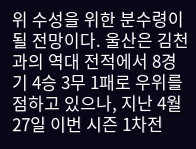위 수성을 위한 분수령이 될 전망이다. 울산은 김천과의 역대 전적에서 8경기 4승 3무 1패로 우위를 점하고 있으나, 지난 4월 27일 이번 시즌 1차전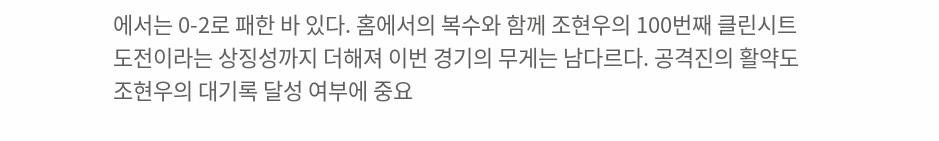에서는 0-2로 패한 바 있다. 홈에서의 복수와 함께 조현우의 100번째 클린시트 도전이라는 상징성까지 더해져 이번 경기의 무게는 남다르다. 공격진의 활약도 조현우의 대기록 달성 여부에 중요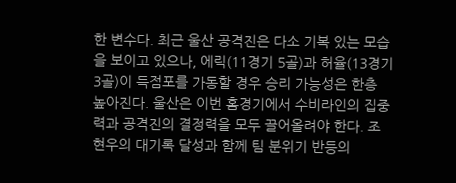한 변수다. 최근 울산 공격진은 다소 기복 있는 모습을 보이고 있으나, 에릭(11경기 5골)과 허율(13경기 3골)이 득점포를 가동할 경우 승리 가능성은 한층 높아진다. 울산은 이번 홈경기에서 수비라인의 집중력과 공격진의 결정력을 모두 끌어올려야 한다. 조현우의 대기록 달성과 함께 팀 분위기 반등의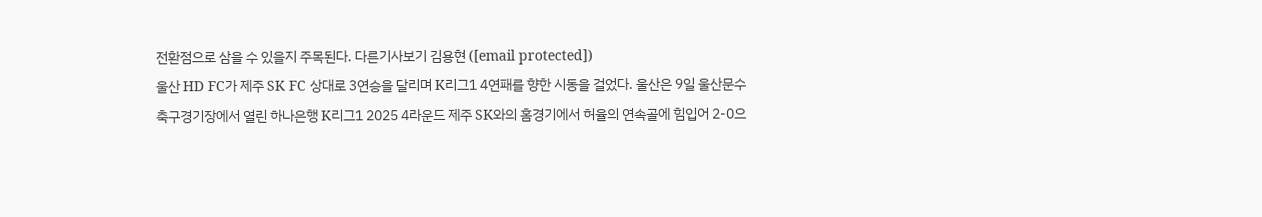전환점으로 삼을 수 있을지 주목된다. 다른기사보기 김용현 ([email protected])
울산 HD FC가 제주 SK FC 상대로 3연승을 달리며 K리그1 4연패를 향한 시동을 걸었다. 울산은 9일 울산문수축구경기장에서 열린 하나은행 K리그1 2025 4라운드 제주 SK와의 홈경기에서 허율의 연속골에 힘입어 2-0으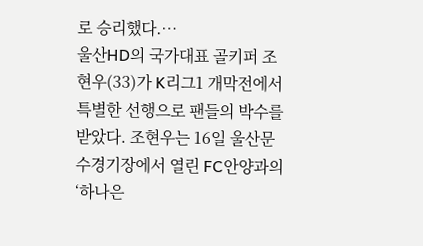로 승리했다.…
울산HD의 국가대표 골키퍼 조현우(33)가 K리그1 개막전에서 특별한 선행으로 팬들의 박수를 받았다. 조현우는 16일 울산문수경기장에서 열린 FC안양과의 ‘하나은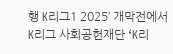행 K리그1 2025’ 개막전에서 K리그 사회공헌재단 ‘K리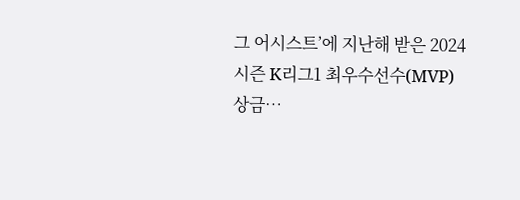그 어시스트’에 지난해 받은 2024시즌 K리그1 최우수선수(MVP) 상금…